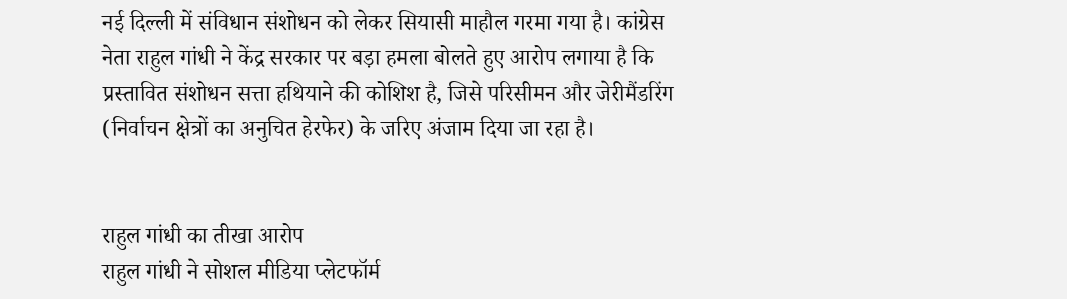नई दिल्ली में संविधान संशोधन को लेकर सियासी माहौल गरमा गया है। कांग्रेस नेता राहुल गांधी ने केंद्र सरकार पर बड़ा हमला बोलते हुए आरोप लगाया है कि प्रस्तावित संशोधन सत्ता हथियाने की कोशिश है, जिसे परिसीमन और जेरीमैंडरिंग (निर्वाचन क्षेत्रों का अनुचित हेरफेर) के जरिए अंजाम दिया जा रहा है।


राहुल गांधी का तीखा आरोप
राहुल गांधी ने सोशल मीडिया प्लेटफॉर्म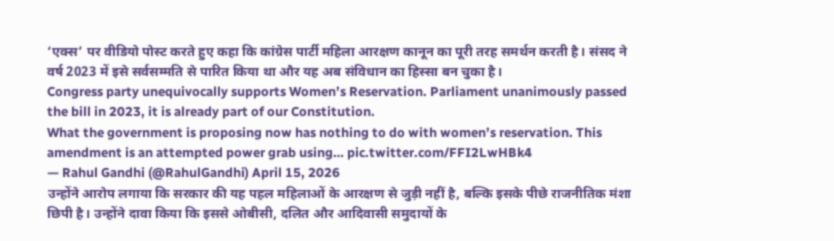‘एक्स’ पर वीडियो पोस्ट करते हुए कहा कि कांग्रेस पार्टी महिला आरक्षण कानून का पूरी तरह समर्थन करती है। संसद ने वर्ष 2023 में इसे सर्वसम्मति से पारित किया था और यह अब संविधान का हिस्सा बन चुका है।
Congress party unequivocally supports Women’s Reservation. Parliament unanimously passed the bill in 2023, it is already part of our Constitution.
What the government is proposing now has nothing to do with women’s reservation. This amendment is an attempted power grab using… pic.twitter.com/FFI2LwHBk4
— Rahul Gandhi (@RahulGandhi) April 15, 2026
उन्होंने आरोप लगाया कि सरकार की यह पहल महिलाओं के आरक्षण से जुड़ी नहीं है, बल्कि इसके पीछे राजनीतिक मंशा छिपी है। उन्होंने दावा किया कि इससे ओबीसी, दलित और आदिवासी समुदायों के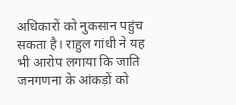अधिकारों को नुकसान पहुंच सकता है। राहुल गांधी ने यह भी आरोप लगाया कि जाति जनगणना के आंकड़ों को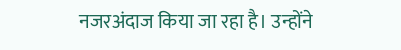नजरअंदाज किया जा रहा है। उन्होंने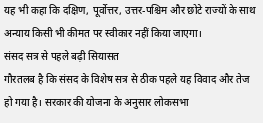यह भी कहा कि दक्षिण, पूर्वोत्तर, उत्तर-पश्चिम और छोटे राज्यों के साथ अन्याय किसी भी कीमत पर स्वीकार नहीं किया जाएगा।
संसद सत्र से पहले बढ़ी सियासत
गौरतलब है कि संसद के विशेष सत्र से ठीक पहले यह विवाद और तेज हो गया है। सरकार की योजना के अनुसार लोकसभा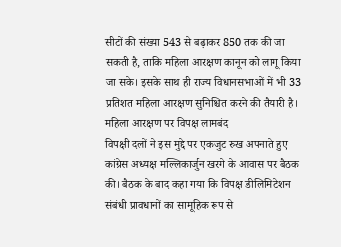सीटों की संख्या 543 से बढ़ाकर 850 तक की जा सकती है, ताकि महिला आरक्षण कानून को लागू किया जा सके। इसके साथ ही राज्य विधानसभाओं में भी 33 प्रतिशत महिला आरक्षण सुनिश्चित करने की तैयारी है।
महिला आरक्षण पर विपक्ष लामबंद
विपक्षी दलों ने इस मुद्दे पर एकजुट रुख अपनाते हुए कांग्रेस अध्यक्ष मल्लिकार्जुन खरगे के आवास पर बैठक की। बैठक के बाद कहा गया कि विपक्ष डीलिमिटेशन संबंधी प्रावधानों का सामूहिक रूप से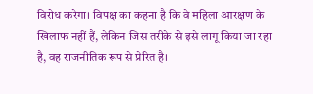विरोध करेगा। विपक्ष का कहना है कि वे महिला आरक्षण के खिलाफ नहीं हैं, लेकिन जिस तरीके से इसे लागू किया जा रहा है, वह राजनीतिक रूप से प्रेरित है।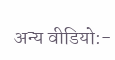अन्य वीडियो:-